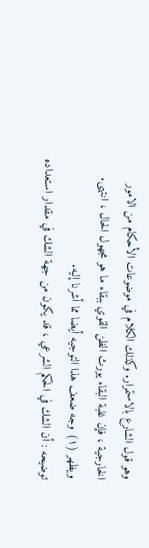وهو قول الشارع بالاستمرار. وكذلك الكلام في موضوعات الأحكام من الامور الخارجية ، فإن غلبة البقاء يورث الظن القوي ببقاء ما هو مجهول الحال ، انتهى.
ويظهر (١) وجه ضعف هذا التوجيه أيضا مما أشرنا إليه.
توضيحه : أن الشك في الحكم الشرعي ، قد يكون من جهة الشك في مقدار استعداده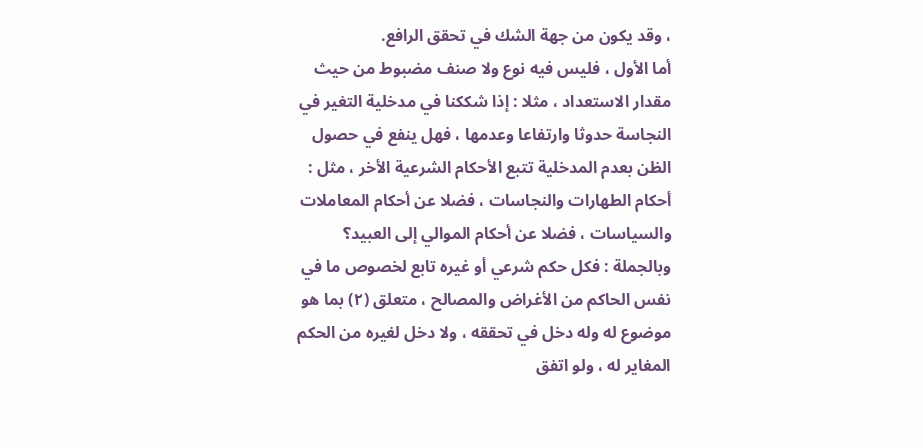، وقد يكون من جهة الشك في تحقق الرافع.
أما الأول ، فليس فيه نوع ولا صنف مضبوط من حيث مقدار الاستعداد ، مثلا : إذا شككنا في مدخلية التغير في النجاسة حدوثا وارتفاعا وعدمها ، فهل ينفع في حصول الظن بعدم المدخلية تتبع الأحكام الشرعية الأخر ، مثل : أحكام الطهارات والنجاسات ، فضلا عن أحكام المعاملات والسياسات ، فضلا عن أحكام الموالي إلى العبيد؟ وبالجملة : فكل حكم شرعي أو غيره تابع لخصوص ما في نفس الحاكم من الأغراض والمصالح ، متعلق (٢) بما هو موضوع له وله دخل في تحققه ، ولا دخل لغيره من الحكم المغاير له ، ولو اتفق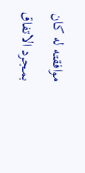موافقته له كان بمجرد الاتفاق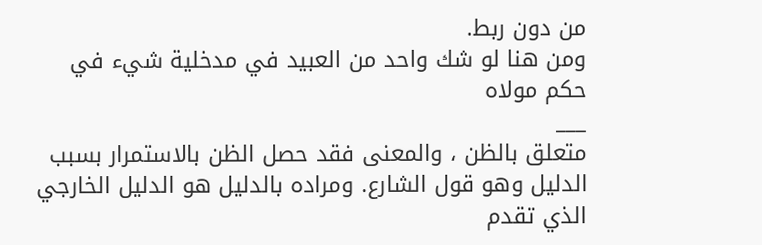من دون ربط.
ومن هنا لو شك واحد من العبيد في مدخلية شيء في حكم مولاه
___
متعلق بالظن ، والمعنى فقد حصل الظن بالاستمرار بسبب الدليل وهو قول الشارع. ومراده بالدليل هو الدليل الخارجي الذي تقدم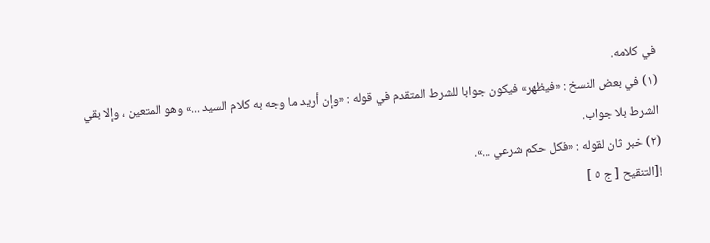في كلامه.
(١) في بعض النسخ : «فيظهر» فيكون جوابا للشرط المتقدم في قوله : «وإن أريد ما وجه به كلام السيد ...» وهو المتعين ، وإلا بقي الشرط بلا جواب.
(٢) خبر ثان لقوله : «فكل حكم شرعي ...».
![التنقيح [ ج ٥ ]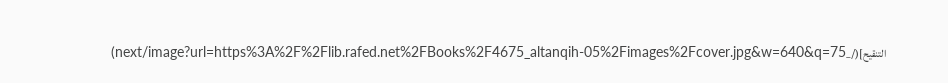التنقيح](/_next/image?url=https%3A%2F%2Flib.rafed.net%2FBooks%2F4675_altanqih-05%2Fimages%2Fcover.jpg&w=640&q=75)